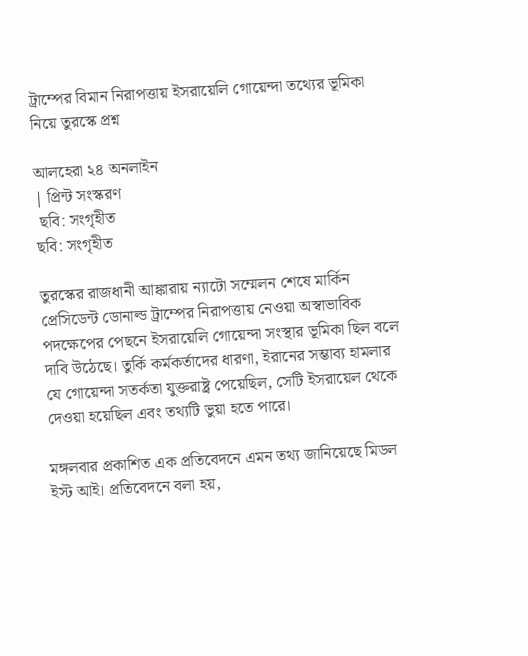ট্রাম্পের বিমান নিরাপত্তায় ইসরায়েলি গোয়েন্দা তথ্যের ভূমিকা নিয়ে তুরস্কে প্রশ্ন

আলহেরা ২৪ অনলাইন
| প্রিন্ট সংস্করণ
 ছবি: সংগৃহীত
ছবি: সংগৃহীত

তুরস্কের রাজধানী আঙ্কারায় ন্যাটো সম্মেলন শেষে মার্কিন প্রেসিডেন্ট ডোনাল্ড ট্রাম্পের নিরাপত্তায় নেওয়া অস্বাভাবিক পদক্ষেপের পেছনে ইসরায়েলি গোয়েন্দা সংস্থার ভূমিকা ছিল বলে দাবি উঠেছে। তুর্কি কর্মকর্তাদের ধারণা, ইরানের সম্ভাব্য হামলার যে গোয়েন্দা সতর্কতা যুক্তরাষ্ট্র পেয়েছিল, সেটি ইসরায়েল থেকে দেওয়া হয়েছিল এবং তথ্যটি ভুয়া হতে পারে।

মঙ্গলবার প্রকাশিত এক প্রতিবেদনে এমন তথ্য জানিয়েছে মিডল ইস্ট আই। প্রতিবেদনে বলা হয়,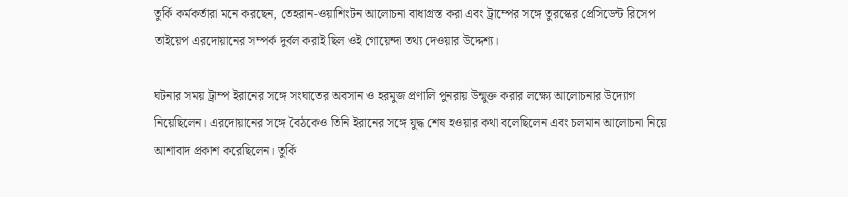তুর্কি কর্মকর্তারা মনে করছেন, তেহরান-ওয়াশিংটন আলোচনা বাধাগ্রস্ত করা এবং ট্রাম্পের সঙ্গে তুরস্কের প্রেসিডেন্ট রিসেপ তাইয়েপ এরদোয়ানের সম্পর্ক দুর্বল করাই ছিল ওই গোয়েন্দা তথ্য দেওয়ার উদ্দেশ্য।

ঘটনার সময় ট্রাম্প ইরানের সঙ্গে সংঘাতের অবসান ও হরমুজ প্রণালি পুনরায় উন্মুক্ত করার লক্ষ্যে আলোচনার উদ্যোগ নিয়েছিলেন। এরদোয়ানের সঙ্গে বৈঠকেও তিনি ইরানের সঙ্গে যুদ্ধ শেষ হওয়ার কথা বলেছিলেন এবং চলমান আলোচনা নিয়ে আশাবাদ প্রকাশ করেছিলেন। তুর্কি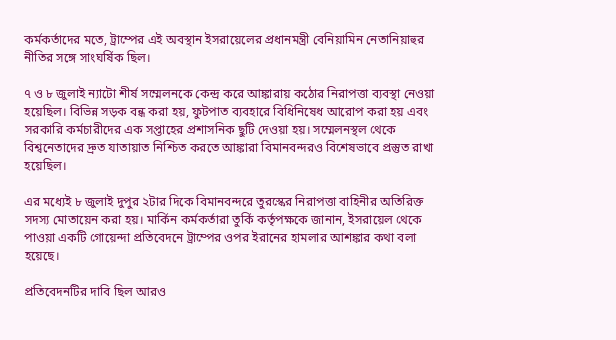কর্মকর্তাদের মতে, ট্রাম্পের এই অবস্থান ইসরায়েলের প্রধানমন্ত্রী বেনিয়ামিন নেতানিয়াহুর নীতির সঙ্গে সাংঘর্ষিক ছিল।

৭ ও ৮ জুলাই ন্যাটো শীর্ষ সম্মেলনকে কেন্দ্র করে আঙ্কারায় কঠোর নিরাপত্তা ব্যবস্থা নেওয়া হয়েছিল। বিভিন্ন সড়ক বন্ধ করা হয়, ফুটপাত ব্যবহারে বিধিনিষেধ আরোপ করা হয় এবং সরকারি কর্মচারীদের এক সপ্তাহের প্রশাসনিক ছুটি দেওয়া হয়। সম্মেলনস্থল থেকে বিশ্বনেতাদের দ্রুত যাতায়াত নিশ্চিত করতে আঙ্কারা বিমানবন্দরও বিশেষভাবে প্রস্তুত রাখা হয়েছিল।

এর মধ্যেই ৮ জুলাই দুপুর ২টার দিকে বিমানবন্দরে তুরস্কের নিরাপত্তা বাহিনীর অতিরিক্ত সদস্য মোতায়েন করা হয়। মার্কিন কর্মকর্তারা তুর্কি কর্তৃপক্ষকে জানান, ইসরায়েল থেকে পাওয়া একটি গোয়েন্দা প্রতিবেদনে ট্রাম্পের ওপর ইরানের হামলার আশঙ্কার কথা বলা হয়েছে।

প্রতিবেদনটির দাবি ছিল আরও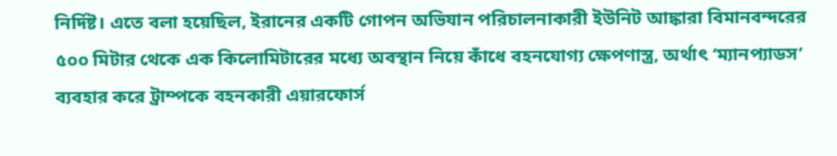নির্দিষ্ট। এতে বলা হয়েছিল, ইরানের একটি গোপন অভিযান পরিচালনাকারী ইউনিট আঙ্কারা বিমানবন্দরের ৫০০ মিটার থেকে এক কিলোমিটারের মধ্যে অবস্থান নিয়ে কাঁধে বহনযোগ্য ক্ষেপণাস্ত্র, অর্থাৎ ‘ম্যানপ্যাডস’ ব্যবহার করে ট্রাম্পকে বহনকারী এয়ারফোর্স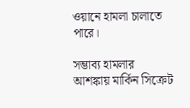ওয়ানে হামলা চালাতে পারে।

সম্ভাব্য হামলার আশঙ্কায় মার্কিন সিক্রেট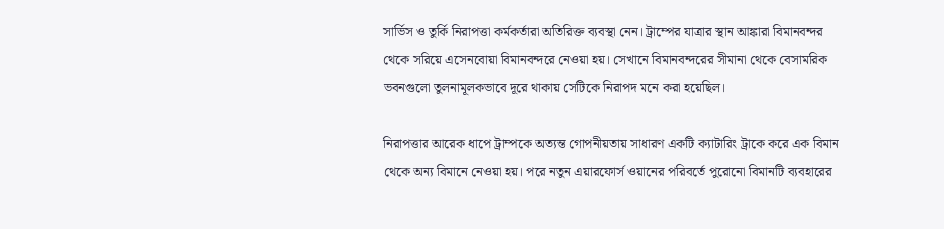সার্ভিস ও তুর্কি নিরাপত্তা কর্মকর্তারা অতিরিক্ত ব্যবস্থা নেন। ট্রাম্পের যাত্রার স্থান আঙ্কারা বিমানবন্দর থেকে সরিয়ে এসেনবোয়া বিমানবন্দরে নেওয়া হয়। সেখানে বিমানবন্দরের সীমানা থেকে বেসামরিক ভবনগুলো তুলনামূলকভাবে দূরে থাকায় সেটিকে নিরাপদ মনে করা হয়েছিল।

নিরাপত্তার আরেক ধাপে ট্রাম্পকে অত্যন্ত গোপনীয়তায় সাধারণ একটি ক্যাটারিং ট্রাকে করে এক বিমান থেকে অন্য বিমানে নেওয়া হয়। পরে নতুন এয়ারফোর্স ওয়ানের পরিবর্তে পুরোনো বিমানটি ব্যবহারের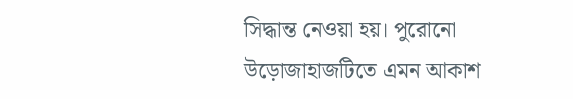সিদ্ধান্ত নেওয়া হয়। পুরোনো উড়োজাহাজটিতে এমন আকাশ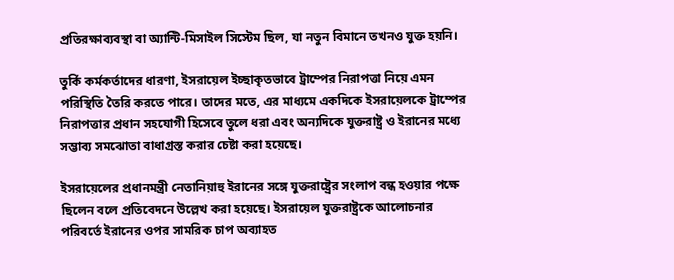প্রতিরক্ষাব্যবস্থা বা অ্যান্টি-মিসাইল সিস্টেম ছিল, যা নতুন বিমানে তখনও যুক্ত হয়নি।

তুর্কি কর্মকর্তাদের ধারণা, ইসরায়েল ইচ্ছাকৃতভাবে ট্রাম্পের নিরাপত্তা নিয়ে এমন পরিস্থিতি তৈরি করতে পারে। তাদের মতে, এর মাধ্যমে একদিকে ইসরায়েলকে ট্রাম্পের নিরাপত্তার প্রধান সহযোগী হিসেবে তুলে ধরা এবং অন্যদিকে যুক্তরাষ্ট্র ও ইরানের মধ্যে সম্ভাব্য সমঝোতা বাধাগ্রস্ত করার চেষ্টা করা হয়েছে।

ইসরায়েলের প্রধানমন্ত্রী নেতানিয়াহু ইরানের সঙ্গে যুক্তরাষ্ট্রের সংলাপ বন্ধ হওয়ার পক্ষে ছিলেন বলে প্রতিবেদনে উল্লেখ করা হয়েছে। ইসরায়েল যুক্তরাষ্ট্রকে আলোচনার পরিবর্তে ইরানের ওপর সামরিক চাপ অব্যাহত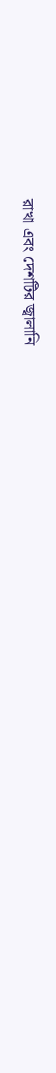রাখা এবং দেশটির জ্বালানি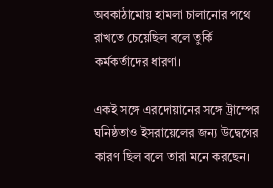অবকাঠামোয় হামলা চালানোর পথে রাখতে চেয়েছিল বলে তুর্কি কর্মকর্তাদের ধারণা।

একই সঙ্গে এরদোয়ানের সঙ্গে ট্রাম্পের ঘনিষ্ঠতাও ইসরায়েলের জন্য উদ্বেগের কারণ ছিল বলে তারা মনে করছেন।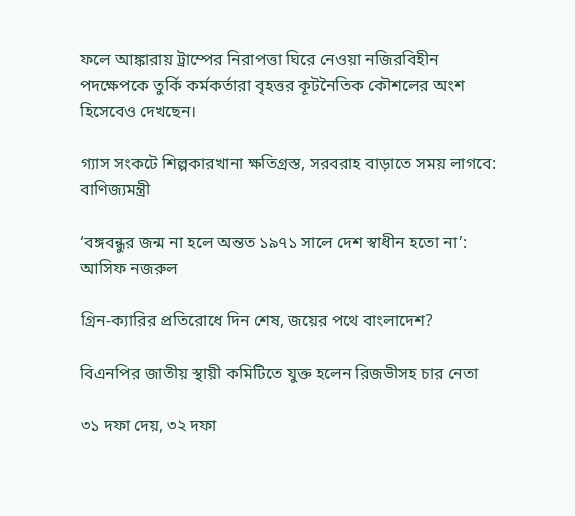ফলে আঙ্কারায় ট্রাম্পের নিরাপত্তা ঘিরে নেওয়া নজিরবিহীন পদক্ষেপকে তুর্কি কর্মকর্তারা বৃহত্তর কূটনৈতিক কৌশলের অংশ হিসেবেও দেখছেন।

গ্যাস সংকটে শিল্পকারখানা ক্ষতিগ্রস্ত, সরবরাহ বাড়াতে সময় লাগবে: বাণিজ্যমন্ত্রী

‘বঙ্গবন্ধুর জন্ম না হলে অন্তত ১৯৭১ সালে দেশ স্বাধীন হতো না’: আসিফ নজরুল

গ্রিন-ক্যারির প্রতিরোধে দিন শেষ, জয়ের পথে বাংলাদেশ?

বিএনপির জাতীয় স্থায়ী কমিটিতে যুক্ত হলেন রিজভীসহ চার নেতা

৩১ দফা দেয়, ৩২ দফা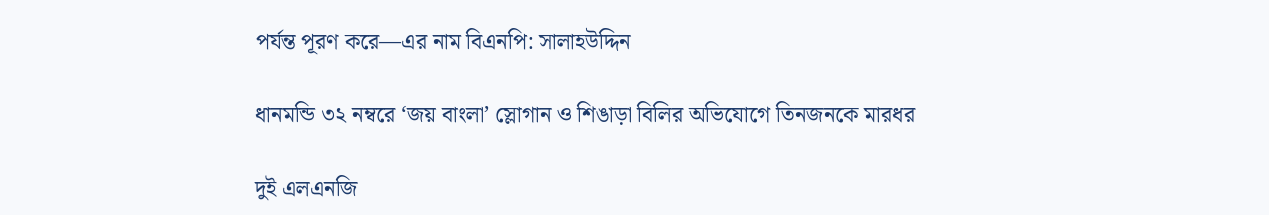পর্যন্ত পূরণ করে—এর নাম বিএনপি: সালাহউদ্দিন

ধানমন্ডি ৩২ নম্বরে ‘জয় বাংলা’ স্লোগান ও শিঙাড়া বিলির অভিযোগে তিনজনকে মারধর

দুই এলএনজি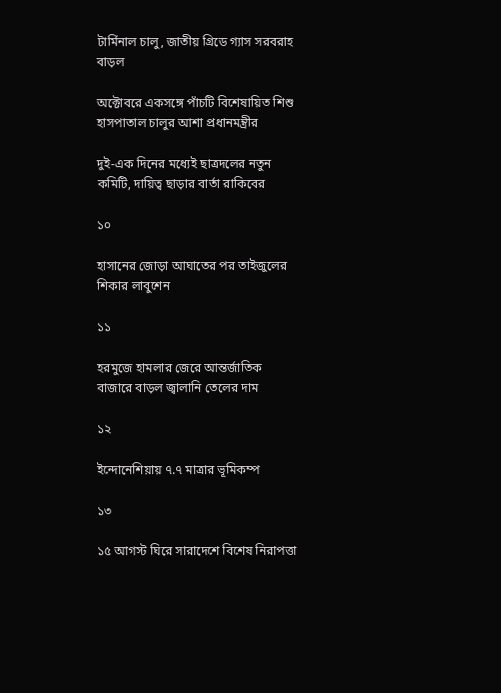টার্মিনাল চালু, জাতীয় গ্রিডে গ্যাস সরবরাহ বাড়ল

অক্টোবরে একসঙ্গে পাঁচটি বিশেষায়িত শিশু হাসপাতাল চালুর আশা প্রধানমন্ত্রীর

দুই-এক দিনের মধ্যেই ছাত্রদলের নতুন কমিটি, দায়িত্ব ছাড়ার বার্তা রাকিবের

১০

হাসানের জোড়া আঘাতের পর তাইজুলের শিকার লাবুশেন

১১

হরমুজে হামলার জেরে আন্তর্জাতিক বাজারে বাড়ল জ্বালানি তেলের দাম

১২

ইন্দোনেশিয়ায় ৭.৭ মাত্রার ভূমিকম্প

১৩

১৫ আগস্ট ঘিরে সারাদেশে বিশেষ নিরাপত্তা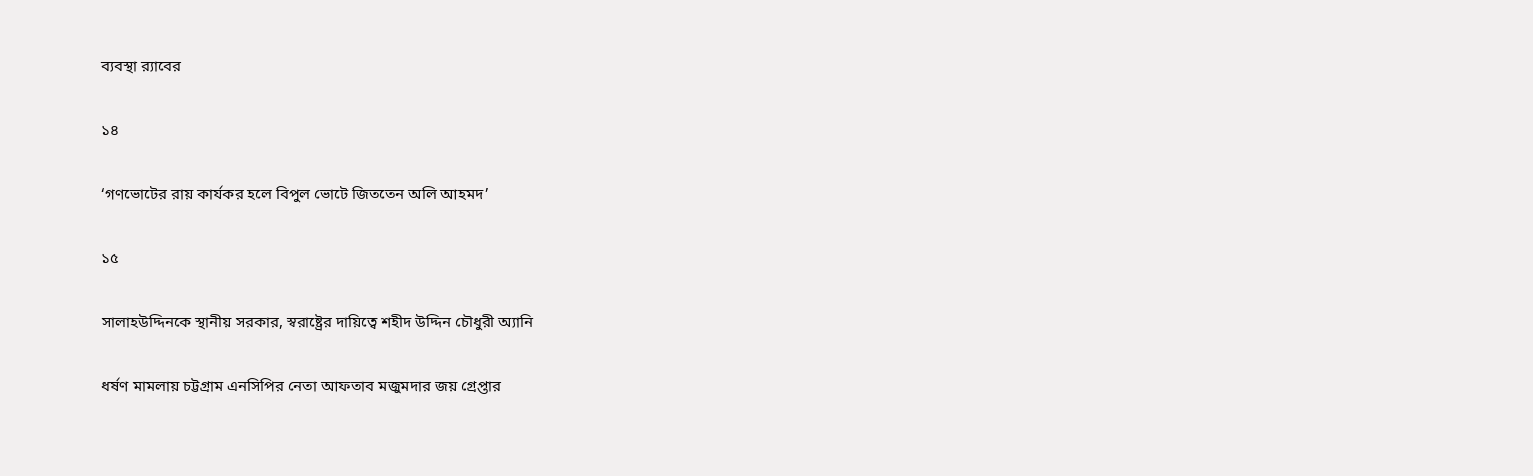ব্যবস্থা র‌্যাবের

১৪

‘গণভোটের রায় কার্যকর হলে বিপুল ভোটে জিততেন অলি আহমদ’

১৫

সালাহউদ্দিনকে স্থানীয় সরকার, স্বরাষ্ট্রের দায়িত্বে শহীদ উদ্দিন চৌধুরী অ্যানি

ধর্ষণ মামলায় চট্টগ্রাম এনসিপির নেতা আফতাব মজুমদার জয় গ্রেপ্তার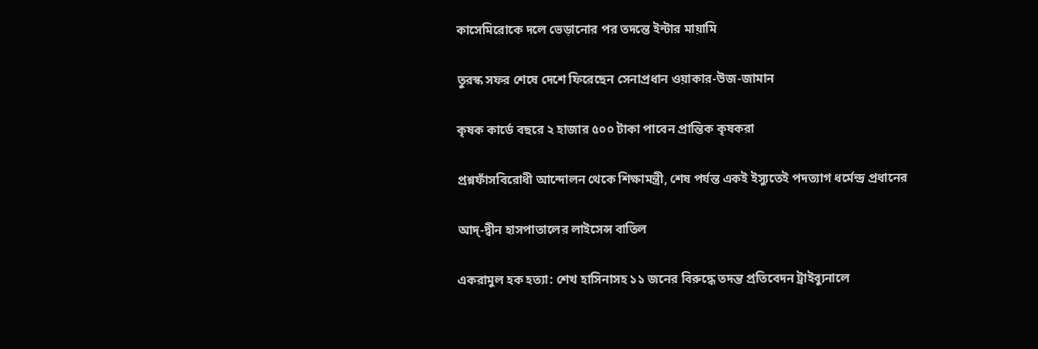কাসেমিরোকে দলে ভেড়ানোর পর তদন্তে ইন্টার মায়ামি

তুরস্ক সফর শেষে দেশে ফিরেছেন সেনাপ্রধান ওয়াকার-উজ-জামান

কৃষক কার্ডে বছরে ২ হাজার ৫০০ টাকা পাবেন প্রান্তিক কৃষকরা

প্রশ্নফাঁসবিরোধী আন্দোলন থেকে শিক্ষামন্ত্রী, শেষ পর্যন্ত একই ইস্যুতেই পদত্যাগ ধর্মেন্দ্র প্রধানের

আদ্-দ্বীন হাসপাতালের লাইসেন্স বাতিল

একরামুল হক হত্যা: শেখ হাসিনাসহ ১১ জনের বিরুদ্ধে তদন্ত প্রতিবেদন ট্রাইব্যুনালে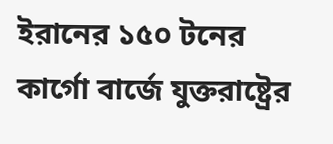ইরানের ১৫০ টনের কার্গো বার্জে যুক্তরাষ্ট্রের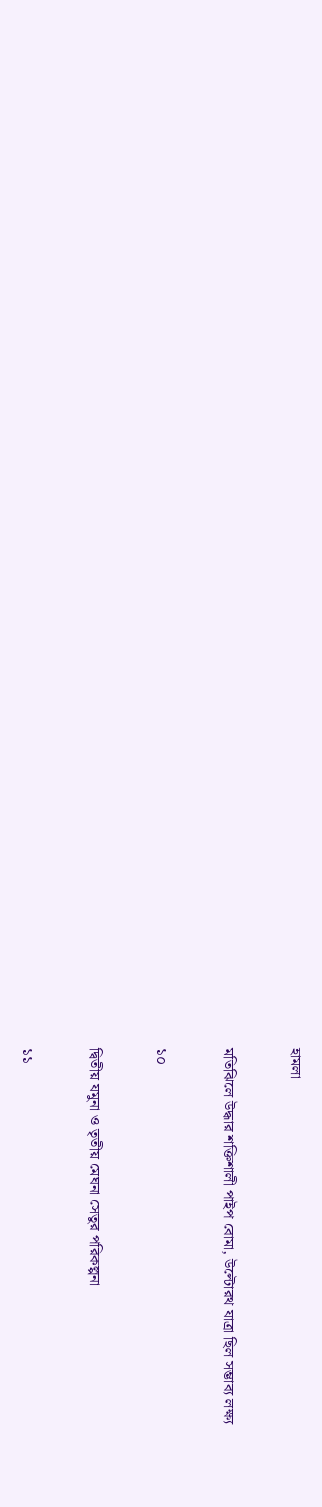হামলা

মতিঝিলে উদ্ধার শক্তিশালী পাইপ বোমা, উল্টোরথ যাত্রা ছিল সম্ভাব্য লক্ষ্য

১০

দ্বিতীয় যমুনা ও তৃতীয় মেঘনা সেতুর পরিকল্পনা

১১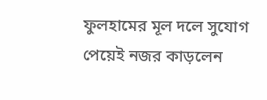ফুলহামের মূল দলে সুযোগ পেয়েই নজর কাড়লেন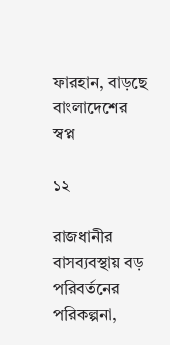ফারহান, বাড়ছে বাংলাদেশের স্বপ্ন

১২

রাজধানীর বাসব্যবস্থায় বড় পরিবর্তনের পরিকল্পনা,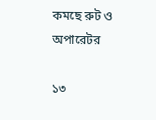কমছে রুট ও অপারেটর

১৩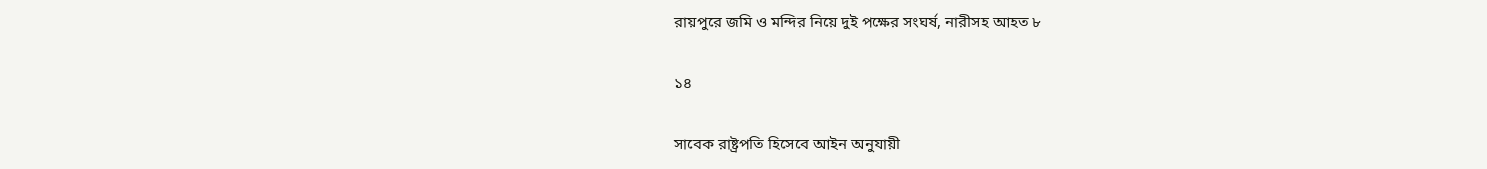রায়পুরে জমি ও মন্দির নিয়ে দুই পক্ষের সংঘর্ষ, নারীসহ আহত ৮

১৪

সাবেক রাষ্ট্রপতি হিসেবে আইন অনুযায়ী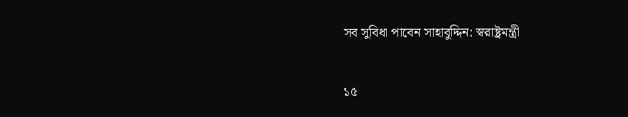সব সুবিধা পাবেন সাহাবুদ্দিন: স্বরাষ্ট্রমন্ত্রী

১৫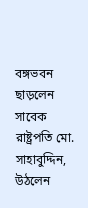বঙ্গভবন ছাড়লেন সাবেক রাষ্ট্রপতি মো. সাহাবুদ্দিন, উঠলেন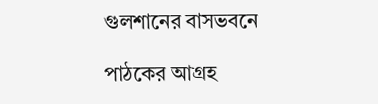গুলশানের বাসভবনে

পাঠকের আগ্রহ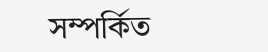সম্পর্কিত